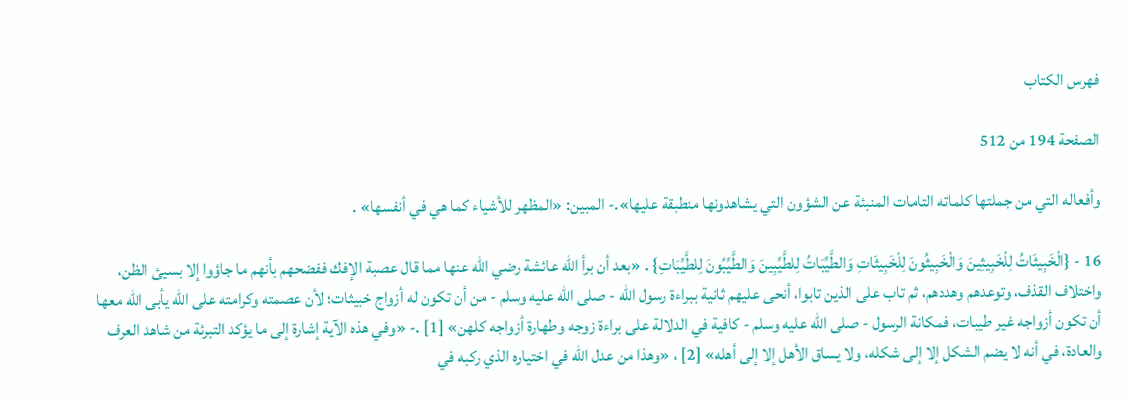فهرس الكتاب

الصفحة 194 من 512

وأفعاله التي من جملتها كلماته التامات المنبئة عن الشؤون التي يشاهدونها منطبقة عليها».- المبين: «المظهر للأشياء كما هي في أنفسها» .

16 - {الْخَبِيثَاتُ لِلْخَبِيثِينَ وَالْخَبِيثُونَ لِلْخَبِيثَاتِ وَالطَّيِّبَاتُ لِلطَّيِّبِينَ وَالطَّيِّبُونَ لِلطَّيِّبَاتِ} . «بعد أن برأ الله عائشة رضي الله عنها مما قال عصبة الإفك ففضحهم بأنهم ما جاؤوا إلا بسيئ الظن، واختلاف القذف، وتوعدهم وهددهم، ثم تاب على الذين تابوا، أنحى عليهم ثانية ببراءة رسول الله - صلى الله عليه وسلم - من أن تكون له أزواج خبيثات؛ لأن عصمته وكرامته على الله يأبى الله معها أن تكون أزواجه غير طيبات، فمكانة الرسول - صلى الله عليه وسلم - كافية في الدلالة على براءة زوجه وطهارة أزواجه كلهن» [1] .- «وفي هذه الآية إشارة إلى ما يؤكد التبرئة من شاهد العرف والعادة، في أنه لا يضم الشكل إلا إلى شكله، ولا يساق الأهل إلا إلى أهله» [2] ، «وهذا من عدل الله في اختياره الذي ركبه في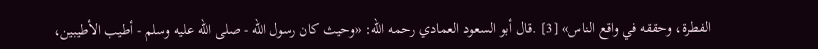الفطرة، وحققه في واقع الناس» [3] .قال أبو السعود العمادي رحمه الله: «وحيث كان رسول الله - صلى الله عليه وسلم - أطيب الأطيبين،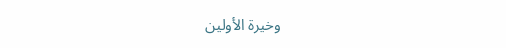وخيرة الأولين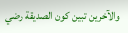والآخرين تبين كون الصديقة رضي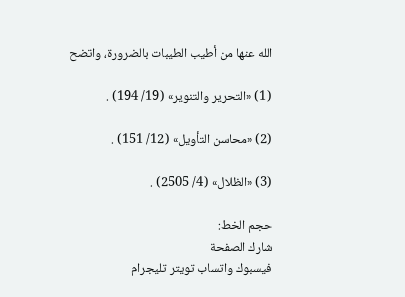الله عنها من أطيب الطيبات بالضرورة، واتضح

(1) «التحرير والتنوير» (19/ 194) .

(2) «محاسن التأويل» (12/ 151) .

(3) «الظلال» (4/ 2505) .

حجم الخط:
شارك الصفحة
فيسبوك واتساب تويتر تليجرام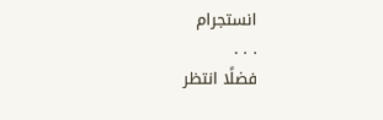انستجرام
. . .
فضلًا انتظر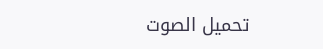تحميل الصوت